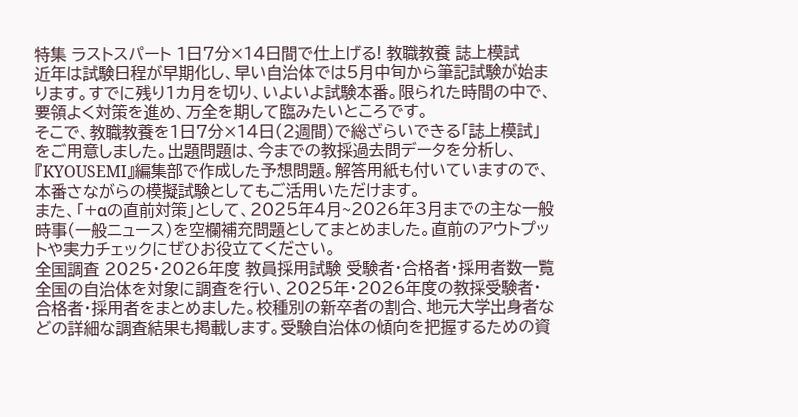特集 ラストスパート 1日7分×14日間で仕上げる! 教職教養 誌上模試
近年は試験日程が早期化し、早い自治体では5月中旬から筆記試験が始まります。すでに残り1カ月を切り、いよいよ試験本番。限られた時間の中で、要領よく対策を進め、万全を期して臨みたいところです。
そこで、教職教養を1日7分×14日(2週間)で総ざらいできる「誌上模試」をご用意しました。出題問題は、今までの教採過去問データを分析し、『KYOUSEMI』編集部で作成した予想問題。解答用紙も付いていますので、本番さながらの模擬試験としてもご活用いただけます。
また、「+αの直前対策」として、2025年4月~2026年3月までの主な一般時事(一般ニュース)を空欄補充問題としてまとめました。直前のアウトプットや実力チェックにぜひお役立てください。
全国調査 2025・2026年度 教員採用試験 受験者・合格者・採用者数一覧
全国の自治体を対象に調査を行い、2025年・2026年度の教採受験者・合格者・採用者をまとめました。校種別の新卒者の割合、地元大学出身者などの詳細な調査結果も掲載します。受験自治体の傾向を把握するための資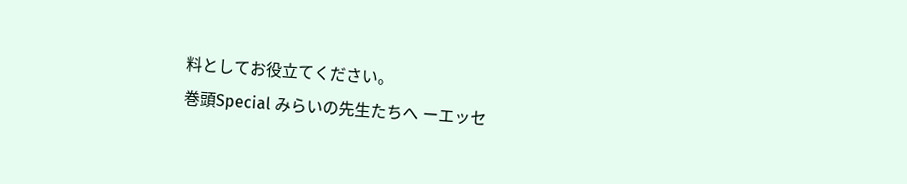料としてお役立てください。
巻頭Special みらいの先生たちへ ーエッセ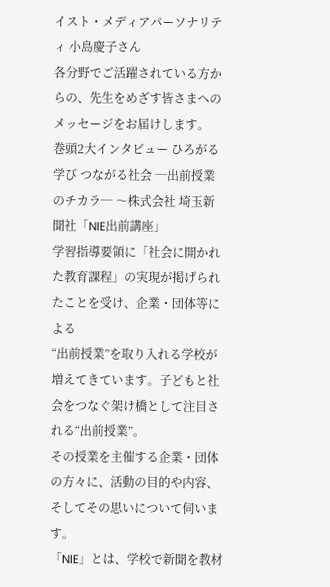イスト・メディアパーソナリティ 小島慶子さん
各分野でご活躍されている方からの、先生をめざす皆さまへのメッセージをお届けします。
巻頭2大インタビュー ひろがる学び つながる社会 ─出前授業のチカラ─ 〜株式会社 埼玉新聞社「NIE出前講座」
学習指導要領に「社会に開かれた教育課程」の実現が掲げられたことを受け、企業・団体等による
“出前授業”を取り入れる学校が増えてきています。子どもと社会をつなぐ架け橋として注目される“出前授業”。
その授業を主催する企業・団体の方々に、活動の目的や内容、そしてその思いについて伺います。
「NIE」とは、学校で新聞を教材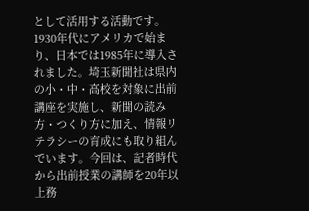として活用する活動です。1930年代にアメリカで始まり、日本では1985年に導入されました。埼玉新聞社は県内の小・中・高校を対象に出前講座を実施し、新聞の読み方・つくり方に加え、情報リテラシーの育成にも取り組んでいます。今回は、記者時代から出前授業の講師を20年以上務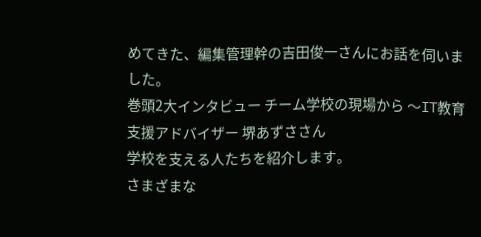めてきた、編集管理幹の吉田俊一さんにお話を伺いました。
巻頭2大インタビュー チーム学校の現場から 〜IT教育支援アドバイザー 堺あずささん
学校を支える人たちを紹介します。
さまざまな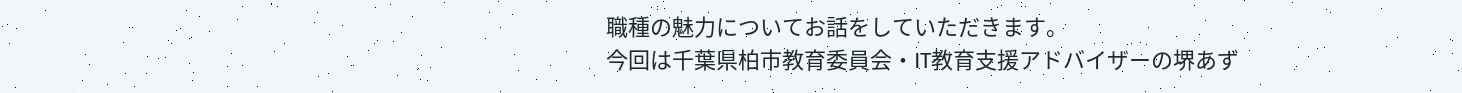職種の魅力についてお話をしていただきます。
今回は千葉県柏市教育委員会・IT教育支援アドバイザーの堺あず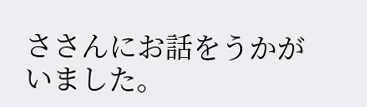ささんにお話をうかがいました。